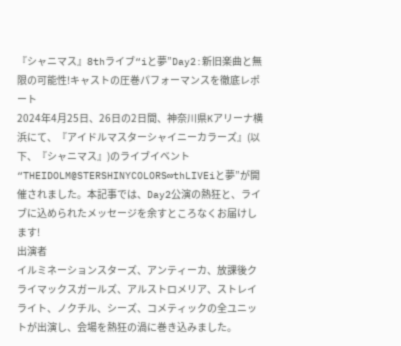『シャニマス』8thライブ“iと夢”Day2:新旧楽曲と無限の可能性!キャストの圧巻パフォーマンスを徹底レポート
2024年4月25日、26日の2日間、神奈川県Kアリーナ横浜にて、『アイドルマスターシャイニーカラーズ』(以下、『シャニマス』)のライブイベント“THEIDOLM@STERSHINYCOLORS∞thLIVEiと夢”が開催されました。本記事では、Day2公演の熱狂と、ライブに込められたメッセージを余すところなくお届けします!
出演者
イルミネーションスターズ、アンティーカ、放課後クライマックスガールズ、アルストロメリア、ストレイライト、ノクチル、シーズ、コメティックの全ユニットが出演し、会場を熱狂の渦に巻き込みました。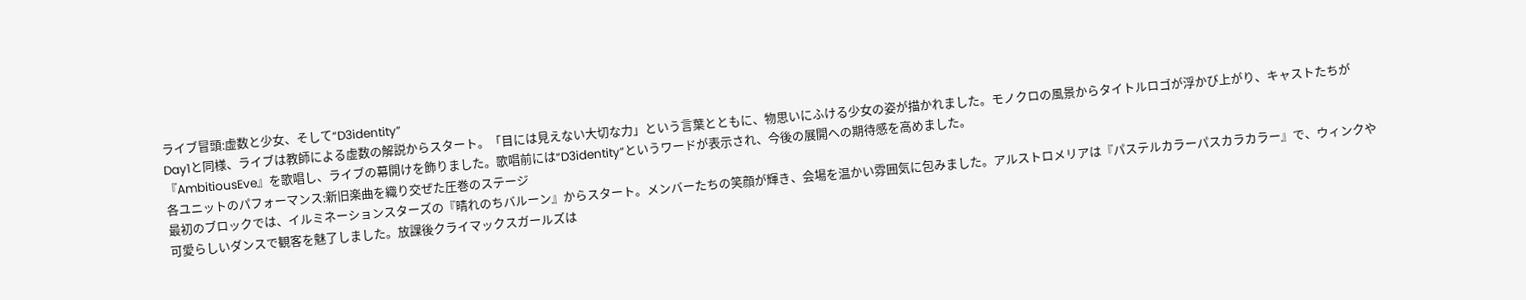ライブ冒頭:虚数と少女、そして“D3identity”
Day1と同様、ライブは教師による虚数の解説からスタート。「目には見えない大切な力」という言葉とともに、物思いにふける少女の姿が描かれました。モノクロの風景からタイトルロゴが浮かび上がり、キャストたちが『AmbitiousEve』を歌唱し、ライブの幕開けを飾りました。歌唱前には“D3identity”というワードが表示され、今後の展開への期待感を高めました。
各ユニットのパフォーマンス:新旧楽曲を織り交ぜた圧巻のステージ
最初のブロックでは、イルミネーションスターズの『晴れのちバルーン』からスタート。メンバーたちの笑顔が輝き、会場を温かい雰囲気に包みました。アルストロメリアは『パステルカラーパスカラカラー』で、ウィンクや可愛らしいダンスで観客を魅了しました。放課後クライマックスガールズは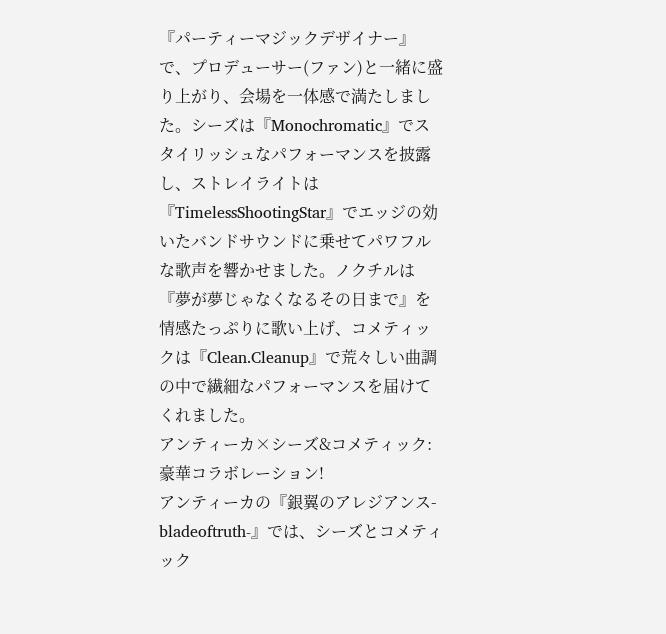『パーティーマジックデザイナー』で、プロデューサー(ファン)と一緒に盛り上がり、会場を一体感で満たしました。シーズは『Monochromatic』でスタイリッシュなパフォーマンスを披露し、ストレイライトは『TimelessShootingStar』でエッジの効いたバンドサウンドに乗せてパワフルな歌声を響かせました。ノクチルは『夢が夢じゃなくなるその日まで』を情感たっぷりに歌い上げ、コメティックは『Clean.Cleanup』で荒々しい曲調の中で繊細なパフォーマンスを届けてくれました。
アンティーカ×シーズ&コメティック:豪華コラボレーション!
アンティーカの『銀翼のアレジアンス-bladeoftruth-』では、シーズとコメティック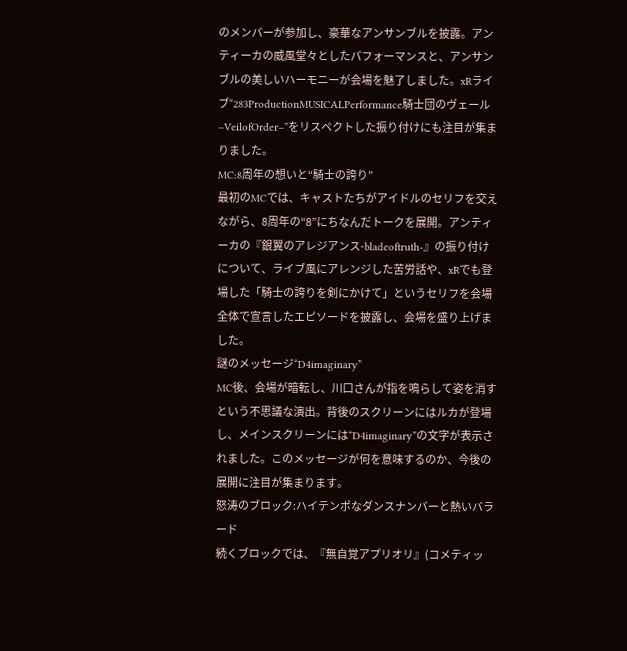のメンバーが参加し、豪華なアンサンブルを披露。アンティーカの威風堂々としたパフォーマンスと、アンサンブルの美しいハーモニーが会場を魅了しました。xRライブ“283ProductionMUSICALPerformance騎士団のヴェール–VeilofOrder–”をリスペクトした振り付けにも注目が集まりました。
MC:8周年の想いと“騎士の誇り”
最初のMCでは、キャストたちがアイドルのセリフを交えながら、8周年の“8”にちなんだトークを展開。アンティーカの『銀翼のアレジアンス-bladeoftruth-』の振り付けについて、ライブ風にアレンジした苦労話や、xRでも登場した「騎士の誇りを剣にかけて」というセリフを会場全体で宣言したエピソードを披露し、会場を盛り上げました。
謎のメッセージ“D4imaginary”
MC後、会場が暗転し、川口さんが指を鳴らして姿を消すという不思議な演出。背後のスクリーンにはルカが登場し、メインスクリーンには“D4imaginary”の文字が表示されました。このメッセージが何を意味するのか、今後の展開に注目が集まります。
怒涛のブロック:ハイテンポなダンスナンバーと熱いバラード
続くブロックでは、『無自覚アプリオリ』(コメティッ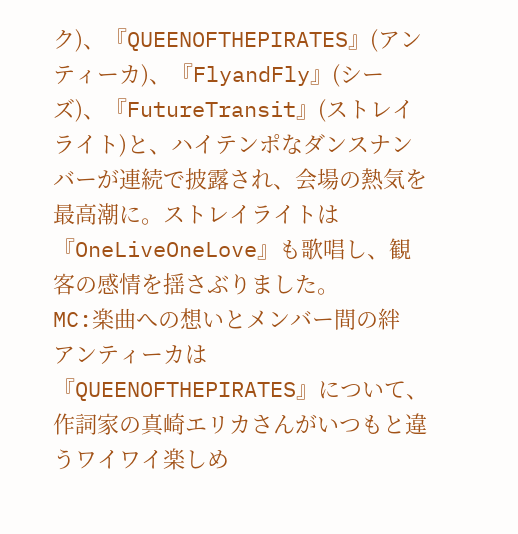ク)、『QUEENOFTHEPIRATES』(アンティーカ)、『FlyandFly』(シーズ)、『FutureTransit』(ストレイライト)と、ハイテンポなダンスナンバーが連続で披露され、会場の熱気を最高潮に。ストレイライトは『OneLiveOneLove』も歌唱し、観客の感情を揺さぶりました。
MC:楽曲への想いとメンバー間の絆
アンティーカは『QUEENOFTHEPIRATES』について、作詞家の真崎エリカさんがいつもと違うワイワイ楽しめ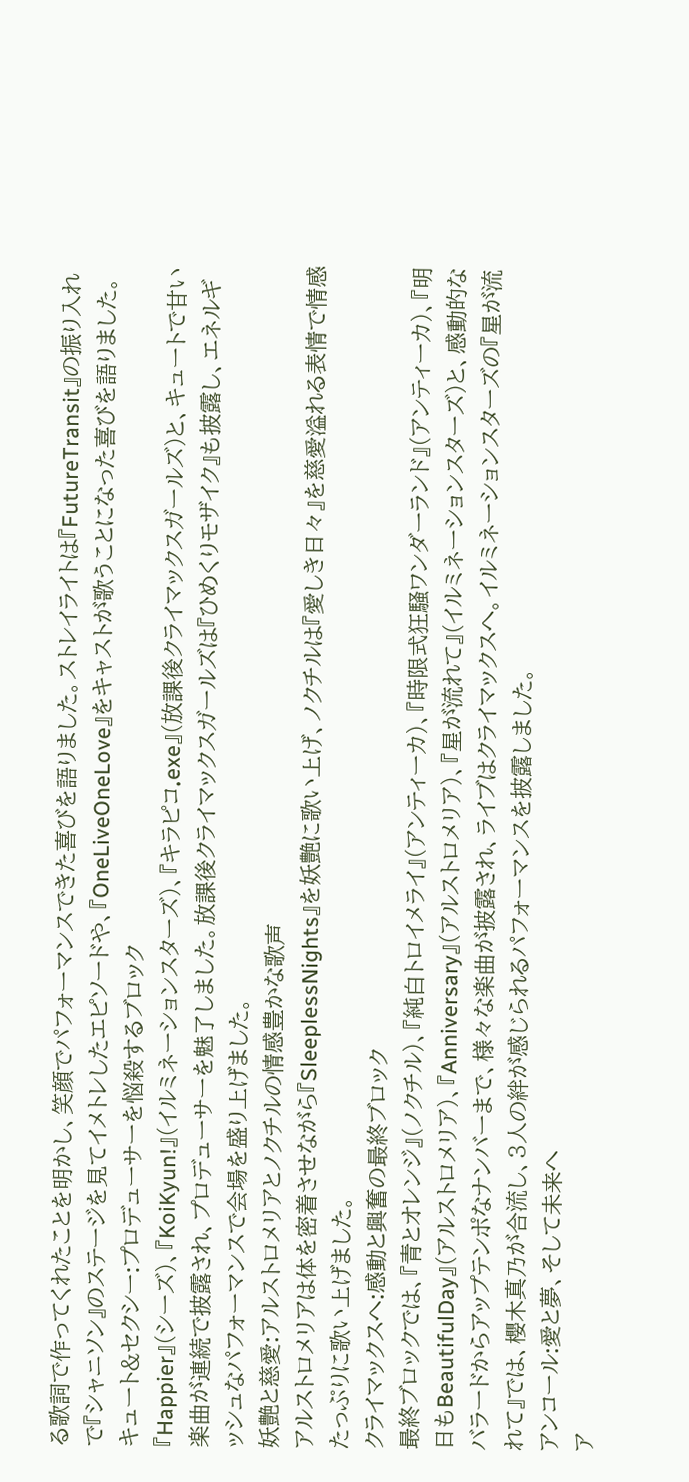る歌詞で作ってくれたことを明かし、笑顔でパフォーマンスできた喜びを語りました。ストレイライトは『FutureTransit』の振り入れで『シャニソン』のステージを見てイメトレしたエピソードや、『OneLiveOneLove』をキャストが歌うことになった喜びを語りました。
キュート&セクシー:プロデューサーを悩殺するブロック
『Happier』(シーズ)、『KoiKyun!』(イルミネーションスターズ)、『キラピコ.exe』(放課後クライマックスガールズ)と、キュートで甘い楽曲が連続で披露され、プロデューサーを魅了しました。放課後クライマックスガールズは『ひめくりモザイク』も披露し、エネルギッシュなパフォーマンスで会場を盛り上げました。
妖艶と慈愛:アルストロメリアとノクチルの情感豊かな歌声
アルストロメリアは体を密着させながら『SleeplessNights』を妖艶に歌い上げ、ノクチルは『愛しき日々』を慈愛溢れる表情で情感たっぷりに歌い上げました。
クライマックスへ:感動と興奮の最終ブロック
最終ブロックでは、『青とオレンジ』(ノクチル)、『純白トロイメライ』(アンティーカ)、『時限式狂騒ワンダーランド』(アンティーカ)、『明日もBeautifulDay』(アルストロメリア)、『Anniversary』(アルストロメリア)、『星が流れて』(イルミネーションスターズ)と、感動的なバラードからアップテンポなナンバーまで、様々な楽曲が披露され、ライブはクライマックスへ。イルミネーションスターズの『星が流れて』では、櫻木真乃が合流し、3人の絆が感じられるパフォーマンスを披露しました。
アンコール:愛と夢、そして未来へ
ア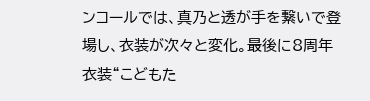ンコールでは、真乃と透が手を繋いで登場し、衣装が次々と変化。最後に8周年衣装“こどもた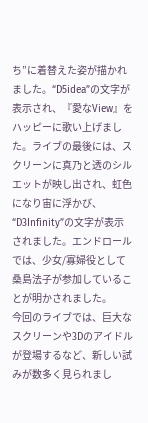ち”に着替えた姿が描かれました。“D5idea”の文字が表示され、『愛なView』をハッピーに歌い上げました。ライブの最後には、スクリーンに真乃と透のシルエットが映し出され、虹色になり宙に浮かび、“D3Infinity”の文字が表示されました。エンドロールでは、少女/寡婦役として桑島法子が参加していることが明かされました。
今回のライブでは、巨大なスクリーンや3Dのアイドルが登場するなど、新しい試みが数多く見られまし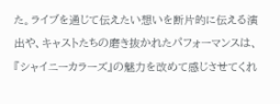た。ライブを通じて伝えたい想いを断片的に伝える演出や、キャストたちの磨き抜かれたパフォーマンスは、『シャイニーカラーズ』の魅力を改めて感じさせてくれ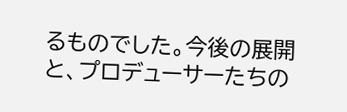るものでした。今後の展開と、プロデューサーたちの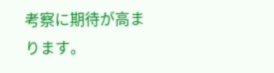考察に期待が高まります。